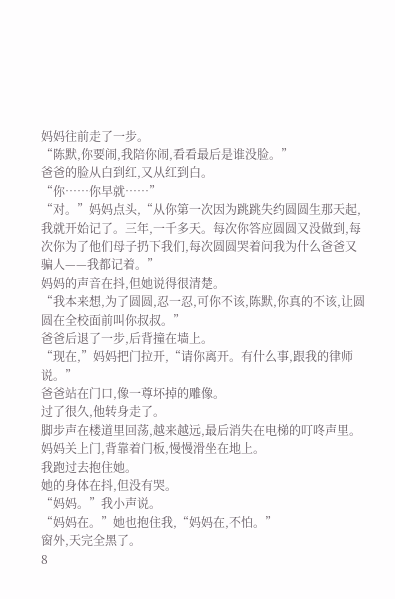妈妈往前走了一步。
“陈默,你要闹,我陪你闹,看看最后是谁没脸。”
爸爸的脸从白到红,又从红到白。
“你……你早就……”
“对。”妈妈点头,“从你第一次因为跳跳失约圆圆生那天起,我就开始记了。三年,一千多天。每次你答应圆圆又没做到,每次你为了他们母子扔下我们,每次圆圆哭着问我为什么爸爸又骗人——我都记着。”
妈妈的声音在抖,但她说得很清楚。
“我本来想,为了圆圆,忍一忍,可你不该,陈默,你真的不该,让圆圆在全校面前叫你叔叔。”
爸爸后退了一步,后背撞在墙上。
“现在,”妈妈把门拉开,“请你离开。有什么事,跟我的律师说。”
爸爸站在门口,像一尊坏掉的雕像。
过了很久,他转身走了。
脚步声在楼道里回荡,越来越远,最后消失在电梯的叮咚声里。
妈妈关上门,背靠着门板,慢慢滑坐在地上。
我跑过去抱住她。
她的身体在抖,但没有哭。
“妈妈。”我小声说。
“妈妈在。”她也抱住我,“妈妈在,不怕。”
窗外,天完全黑了。
8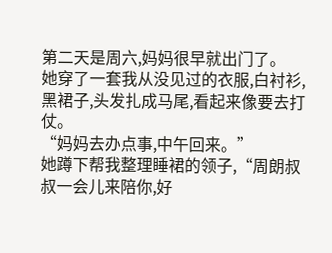第二天是周六,妈妈很早就出门了。
她穿了一套我从没见过的衣服,白衬衫,黑裙子,头发扎成马尾,看起来像要去打仗。
“妈妈去办点事,中午回来。”
她蹲下帮我整理睡裙的领子,“周朗叔叔一会儿来陪你,好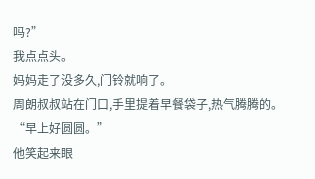吗?”
我点点头。
妈妈走了没多久,门铃就响了。
周朗叔叔站在门口,手里提着早餐袋子,热气腾腾的。
“早上好圆圆。”
他笑起来眼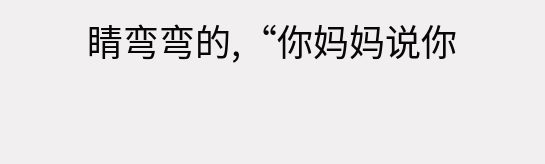睛弯弯的,“你妈妈说你